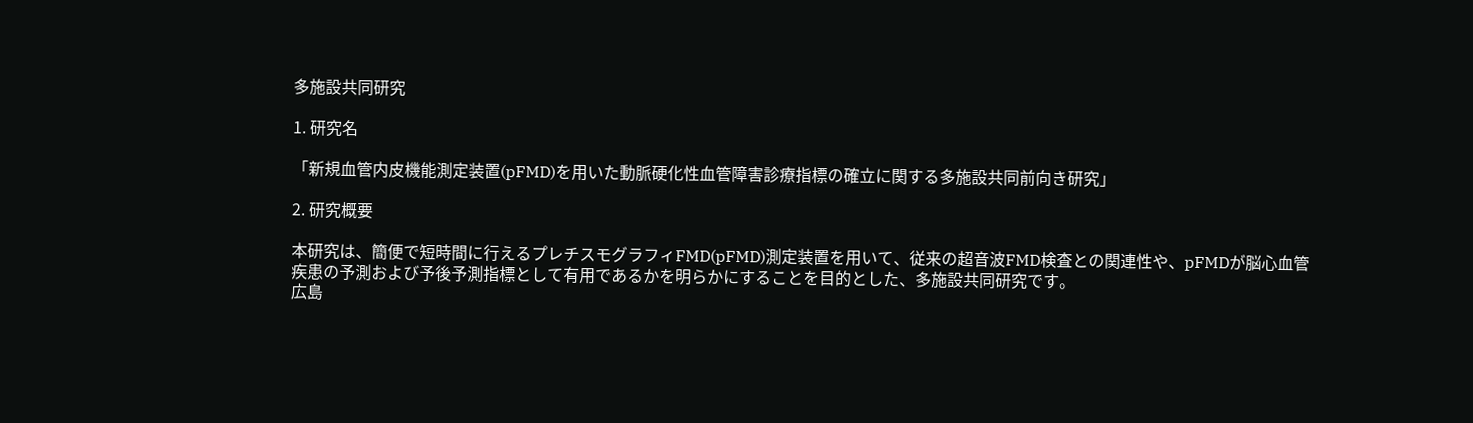多施設共同研究

1. 研究名

「新規血管内皮機能測定装置(pFMD)を用いた動脈硬化性血管障害診療指標の確立に関する多施設共同前向き研究」

2. 研究概要

本研究は、簡便で短時間に行えるプレチスモグラフィFMD(pFMD)測定装置を用いて、従来の超音波FMD検査との関連性や、pFMDが脳心血管疾患の予測および予後予測指標として有用であるかを明らかにすることを目的とした、多施設共同研究です。
広島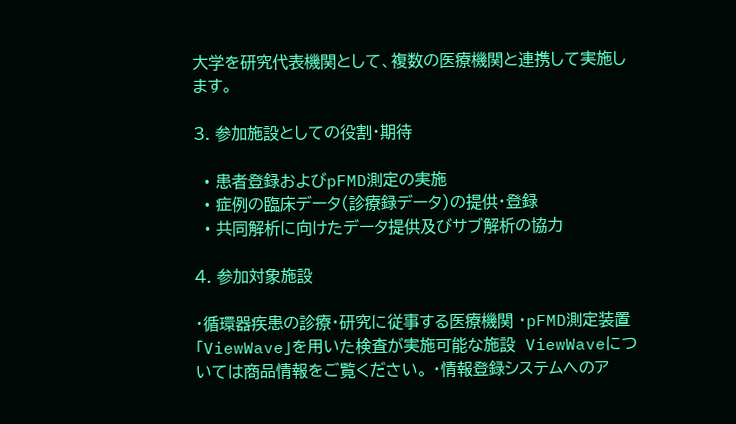大学を研究代表機関として、複数の医療機関と連携して実施します。

3. 参加施設としての役割・期待

  • 患者登録およびpFMD測定の実施
  • 症例の臨床データ(診療録データ)の提供・登録
  • 共同解析に向けたデータ提供及びサブ解析の協力

4. 参加対象施設

・循環器疾患の診療・研究に従事する医療機関 ・pFMD測定装置「ViewWave」を用いた検査が実施可能な施設  ViewWaveについては商品情報をご覧ください。 ・情報登録システムへのア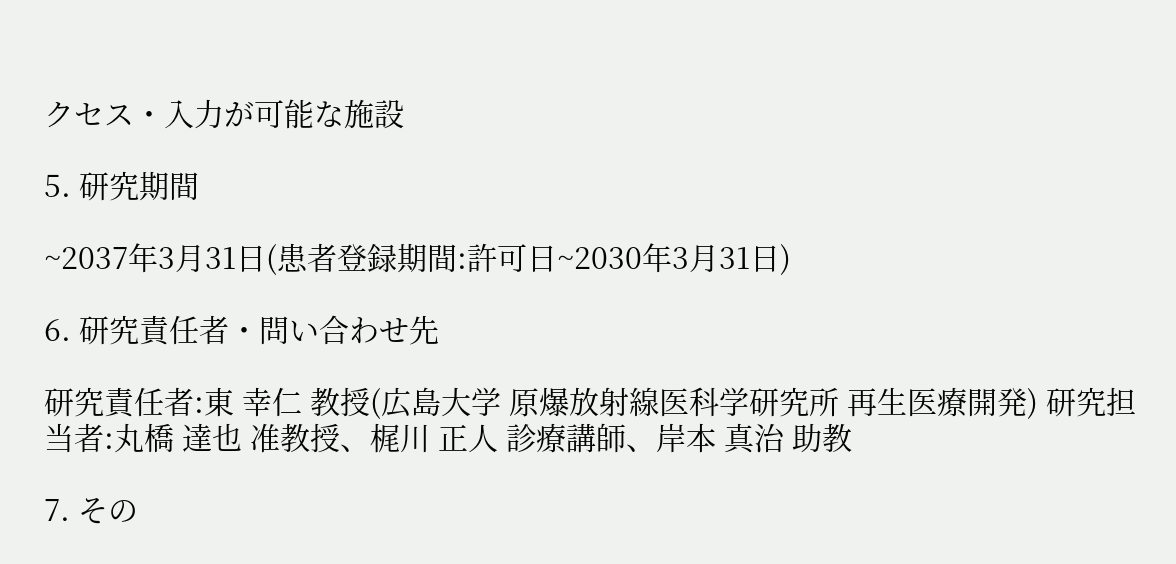クセス・入力が可能な施設

5. 研究期間

~2037年3月31日(患者登録期間:許可日~2030年3月31日)

6. 研究責任者・問い合わせ先

研究責任者:東 幸仁 教授(広島大学 原爆放射線医科学研究所 再生医療開発) 研究担当者:丸橋 達也 准教授、梶川 正人 診療講師、岸本 真治 助教

7. その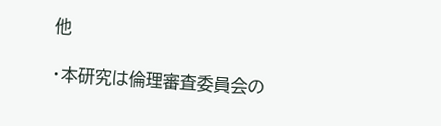他

・本研究は倫理審査委員会の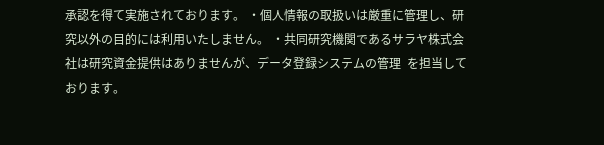承認を得て実施されております。 ・個人情報の取扱いは厳重に管理し、研究以外の目的には利用いたしません。 ・共同研究機関であるサラヤ株式会社は研究資金提供はありませんが、データ登録システムの管理  を担当しております。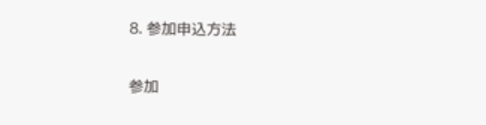8. 参加申込方法

参加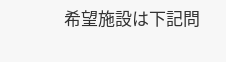希望施設は下記問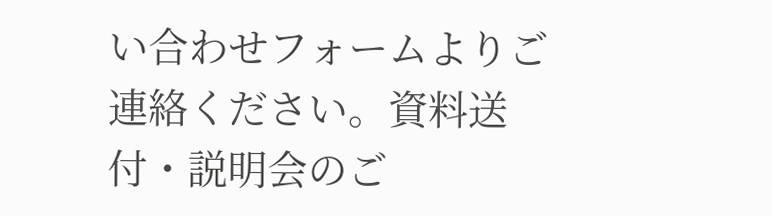い合わせフォームよりご連絡ください。資料送付・説明会のご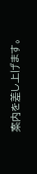案内を差し上げます。